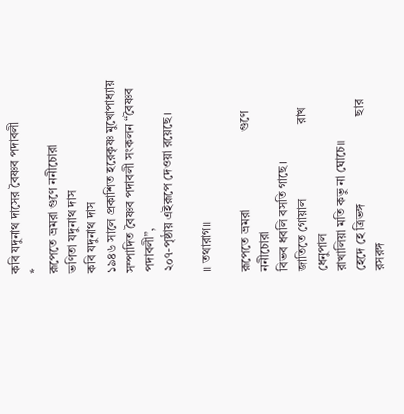কবি যদুনাথ দাসের বৈষ্ণব পদাবলী
*
রূপেতে ভ্রমরা গুণে ননীচোরা
ভণিতা যদুনাথ দাস
কবি যদুনাথ দাস
১৯৪৬ সালে প্রকাশিত হরেকৃষ্ণ মুখোপাধ্যায় সম্পাদিত বৈষ্ণব পদাবলী সংকলন “বৈষ্ণব পদাবলী”,
২০৭-পৃষ্ঠায় এইরূপে দেওয়া রয়েছে।

॥ তথারাগ॥

রূপেতে ভ্রমরা                         গুণে ননীচোরা
বিভব ধবলি বসতি গাছে।
জাতিতে গোয়াল                        রাখ ধেনুপাল
রাখালিয়া মতি কভু না ঘোচে॥
হেদে হে ত্রিভঙ্গ                            ছার রসরঙ্গ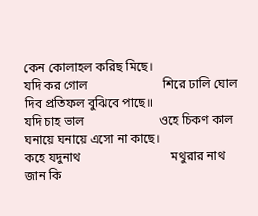কেন কোলাহল করিছ মিছে।
যদি কর গোল                        শিরে ঢালি ঘোল
দিব প্রতিফল বুঝিবে পাছে॥
যদি চাহ ভাল                        ওহে চিকণ কাল
ঘনায়ে ঘনায়ে এসো না কাছে।
কহে যদুনাথ                             মথুরার নাথ
জান কি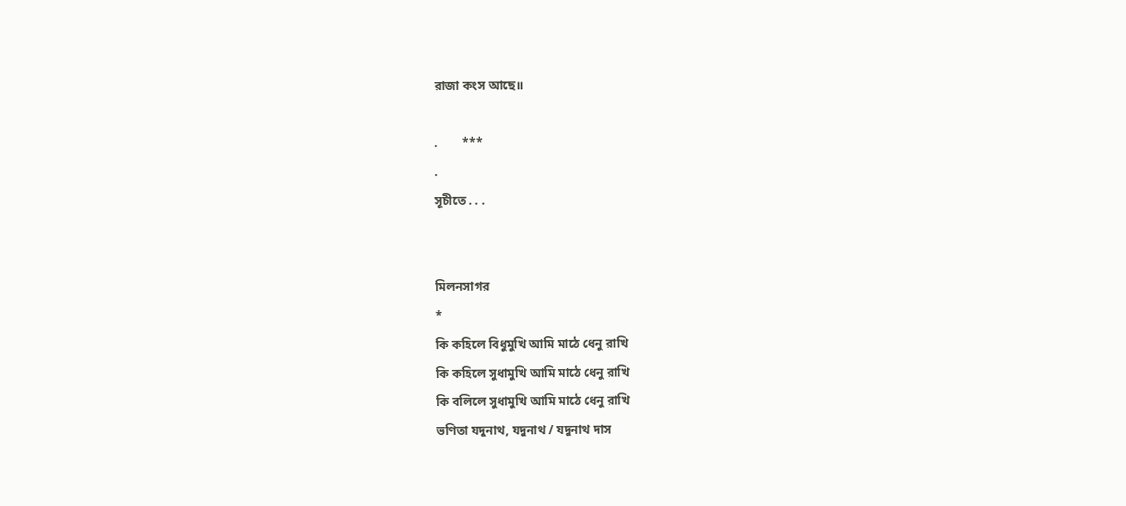রাজা কংস আছে॥

.        ***
.
সূচীতে . . .


মিলনসাগর
*
কি কহিলে বিধুমুখি আমি মাঠে ধেনু রাখি
কি কহিলে সুধামুখি আমি মাঠে ধেনু রাখি
কি বলিলে সুধামুখি আমি মাঠে ধেনু রাখি
ভণিতা যদুনাথ, যদুনাথ / যদুনাথ দাস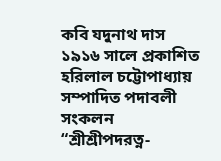কবি যদুনাথ দাস
১৯১৬ সালে প্রকাশিত হরিলাল চট্টোপাধ্যায় সম্পাদিত পদাবলী সংকলন “শ্রীশ্রীপদরত্ন-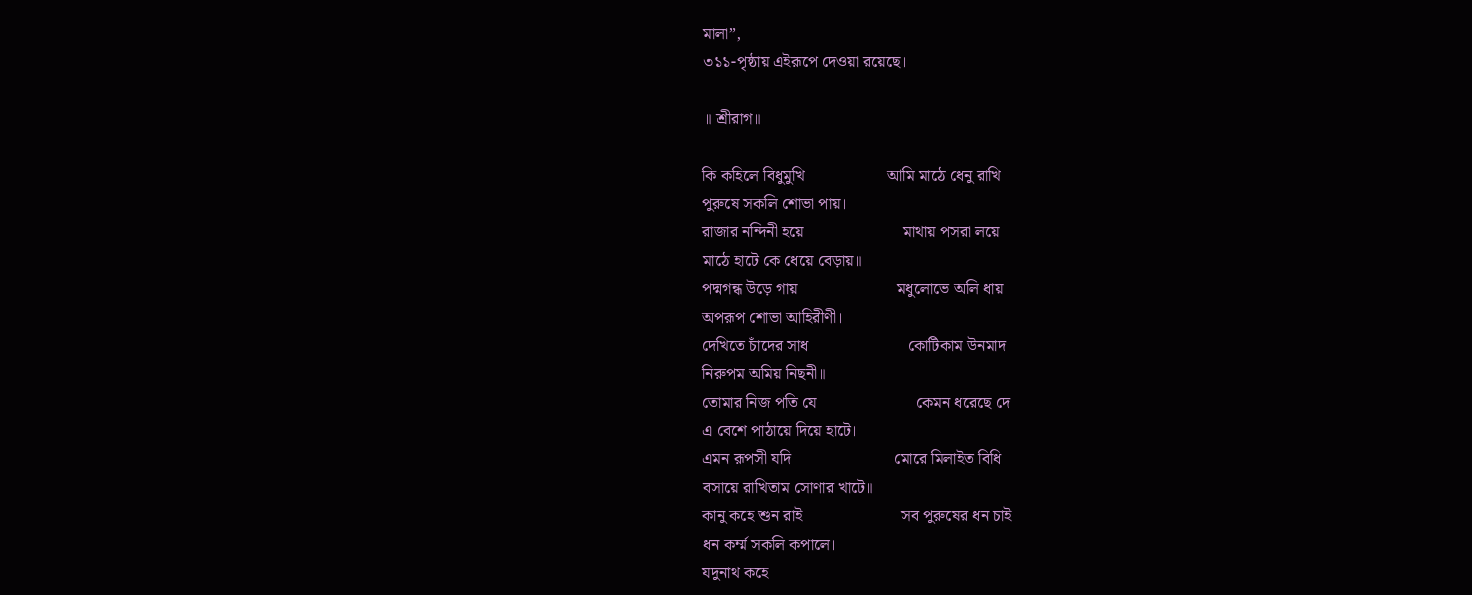মালা”,
৩১১-পৃষ্ঠায় এইরূপে দেওয়া রয়েছে।

॥ শ্রীরাগ॥

কি কহিলে বিধুমুখি                    আমি মাঠে ধেনু রাখি
পুরুষে সকলি শোভা পায়।
রাজার নন্দিনী হয়ে                        মাথায় পসরা লয়ে
মাঠে হাটে কে ধেয়ে বেড়ায়॥
পদ্মগন্ধ উড়ে গায়                        মধুলোভে অলি ধায়
অপরূপ শোভা আহিরীণী।
দেখিতে চাঁদের সাধ                        কোটিকাম উনমাদ
নিরুপম অমিয় নিছনী॥
তোমার নিজ পতি যে                        কেমন ধরেছে দে
এ বেশে পাঠায়ে দিয়ে হাটে।
এমন রূপসী যদি                         মোরে মিলাইত বিধি
বসায়ে রাখিতাম সোণার খাটে॥
কানু কহে শুন রাই                        সব পুরুষের ধন চাই
ধন কর্ম্ম সকলি কপালে।
যদুনাথ কহে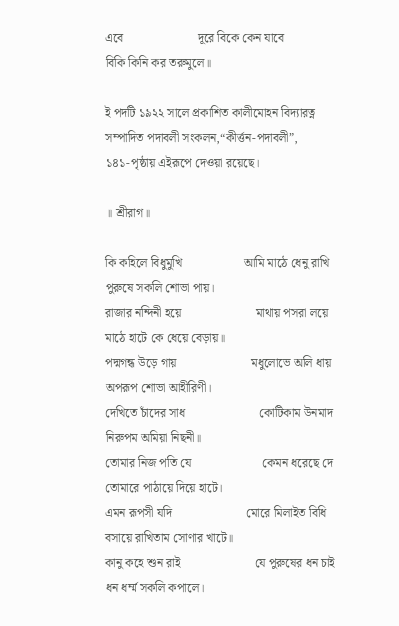এবে                        দূরে বিকে কেন যাবে
বিকি কিনি কর তরুমুলে॥

ই পদটি ১৯২২ সালে প্রকাশিত কালীমোহন বিদ্যারত্ন সম্পাদিত পদাবলী সংকলন,“কীর্ত্তন-পদাবলী”,
১৪১-পৃষ্ঠায় এইরূপে দেওয়া রয়েছে।

॥ শ্রীরাগ॥

কি কহিলে বিধুমুখি                    আমি মাঠে ধেনু রাখি
পুরুষে সকলি শোভা পায়।
রাজার নন্দিনী হয়ে                        মাথায় পসরা লয়ে
মাঠে হাটে কে ধেয়ে বেড়ায়॥
পদ্মগন্ধ উড়ে গায়                        মধুলোভে অলি ধায়
অপরূপ শোভা আহীরিণী।
দেখিতে চাঁদের সাধ                        কোটিকাম উনমাদ
নিরুপম অমিয়া নিছনী॥
তোমার নিজ পতি যে                       কেমন ধরেছে দে
তোমারে পাঠায়ে দিয়ে হাটে।
এমন রূপসী যদি                        মোরে মিলাইত বিধি
বসায়ে রাখিতাম সোণার খাটে॥
কানু কহে শুন রাই                        যে পুরুষের ধন চাই
ধন ধর্ম্ম সকলি কপালে।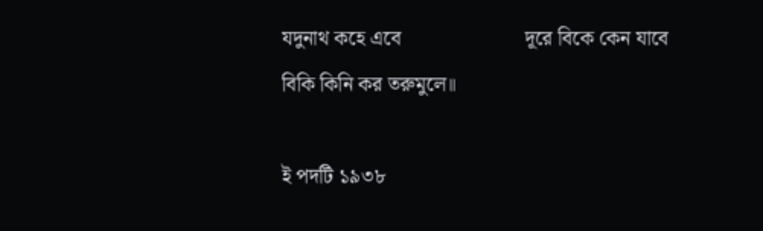যদুনাথ কহে এবে                        দূরে বিকে কেন যাবে
বিকি কিনি কর তরুমুলে॥

ই পদটি ১৯৩৮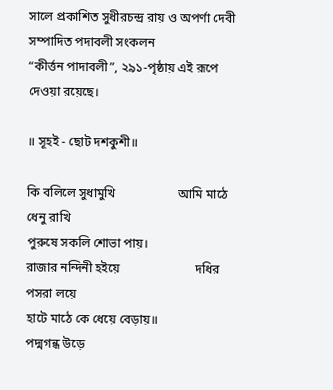সালে প্রকাশিত সুধীরচন্দ্র রায় ও অপর্ণা দেবী সম্পাদিত পদাবলী সংকলন
“কীর্ত্তন পাদাবলী”, ২৯১-পৃষ্ঠায় এই রূপে দেওয়া রয়েছে।

॥ সূহই - ছোট দশকুশী॥

কি বলিলে সুধামুখি                    আমি মাঠে ধেনু রাখি
পুরুষে সকলি শোভা পায়।
রাজার নন্দিনী হইয়ে                        দধির পসরা লয়ে
হাটে মাঠে কে ধেয়ে বেড়ায়॥
পদ্মগন্ধ উড়ে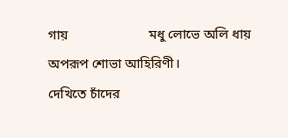গায়                        মধু লোভে অলি ধায়
অপরূপ শোভা আহিরিণী।
দেখিতে চাঁদের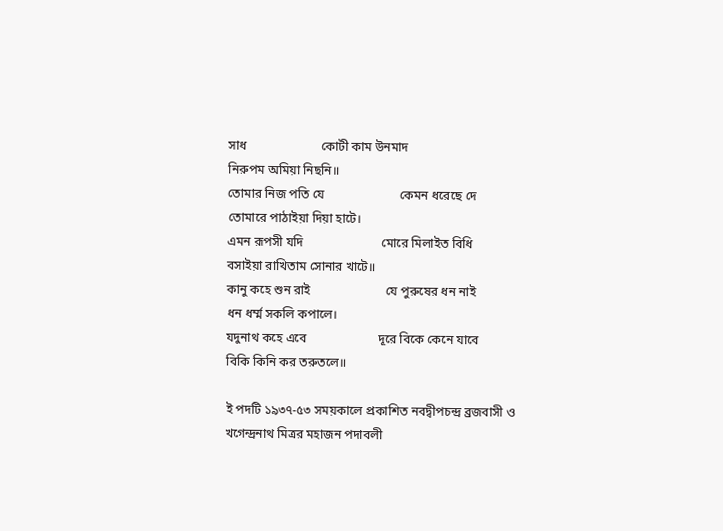সাধ                        কোটী কাম উনমাদ
নিরুপম অমিয়া নিছনি॥
তোমার নিজ পতি যে                        কেমন ধরেছে দে
তোমারে পাঠাইয়া দিয়া হাটে।
এমন রূপসী যদি                         মোরে মিলাইত বিধি
বসাইয়া রাখিতাম সোনার খাটে॥
কানু কহে শুন রাই                        যে পুরুষের ধন নাই
ধন ধর্ম্ম সকলি কপালে।
যদুনাথ কহে এবে                       দূরে বিকে কেনে যাবে
বিকি কিনি কর তরুতলে॥

ই পদটি ১৯৩৭-৫৩ সময়কালে প্রকাশিত নবদ্বীপচন্দ্র ব্রজবাসী ও খগেন্দ্রনাথ মিত্রর মহাজন পদাবলী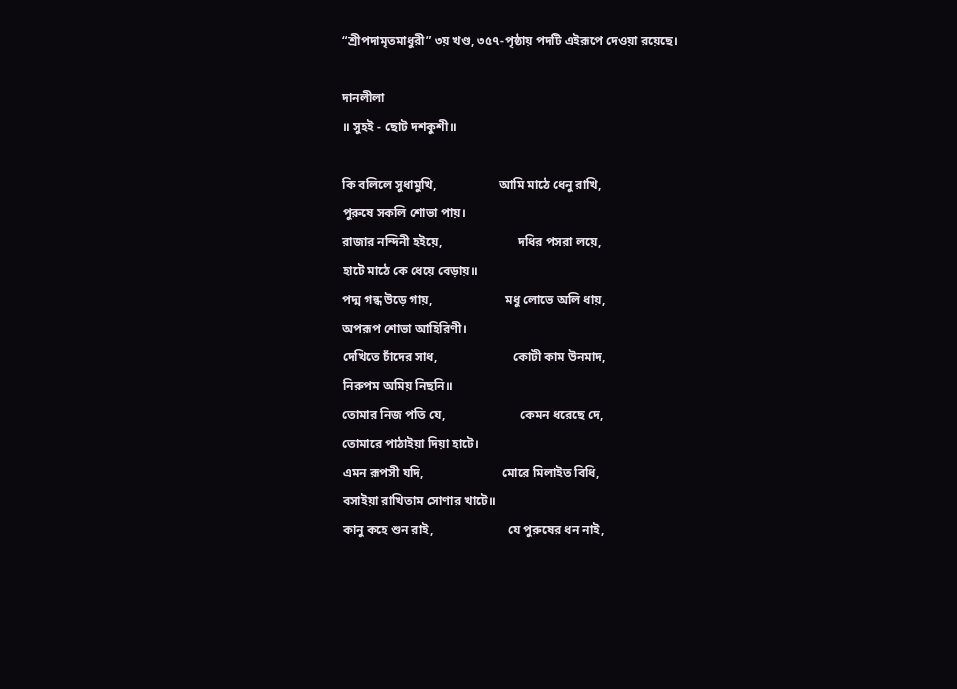“শ্রীপদামৃতমাধুরী” ৩য় খণ্ড, ৩৫৭-পৃষ্ঠায় পদটি এইরূপে দেওয়া রয়েছে।

দানলীলা
॥ সুহই - ছোট দশকুশী॥

কি বলিলে সুধামুখি,                    আমি মাঠে ধেনু রাখি,
পুরুষে সকলি শোভা পায়।
রাজার নন্দিনী হইয়ে,                        দধির পসরা লয়ে,
হাটে মাঠে কে ধেয়ে বেড়ায়॥
পদ্ম গন্ধ উড়ে গায়,                       মধু লোভে অলি ধায়,
অপরূপ শোভা আহিরিণী।
দেখিতে চাঁদের সাধ,                        কোটী কাম উনমাদ,
নিরুপম অমিয় নিছনি॥
তোমার নিজ পতি যে,                        কেমন ধরেছে দে,
তোমারে পাঠাইয়া দিয়া হাটে।
এমন রূপসী যদি,                         মোরে মিলাইত বিধি,
বসাইয়া রাখিতাম সোণার খাটে॥
কানু কহে শুন রাই,                        যে পুরুষের ধন নাই,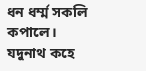ধন ধর্ম্ম সকলি কপালে।
যদুনাথ কহে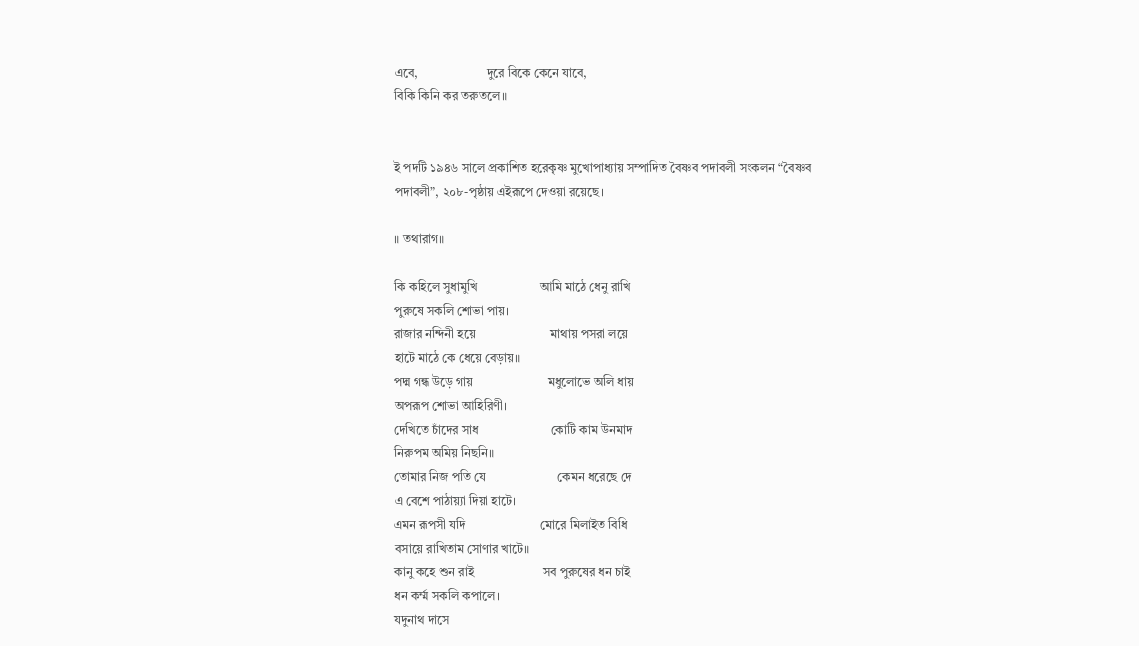এবে,                      দুরে বিকে কেনে যাবে,
বিকি কিনি কর তরুতলে॥


ই পদটি ১৯৪৬ সালে প্রকাশিত হরেকৃষ্ণ মুখোপাধ্যায় সম্পাদিত বৈষ্ণব পদাবলী সংকলন “বৈষ্ণব
পদাবলী”, ২০৮-পৃষ্ঠায় এইরূপে দেওয়া রয়েছে।

॥ তথারাগ॥

কি কহিলে সুধামুখি                    আমি মাঠে ধেনু রাখি
পুরুষে সকলি শোভা পায়।
রাজার নন্দিনী হয়ে                        মাথায় পসরা লয়ে
হাটে মাঠে কে ধেয়ে বেড়ায়॥
পদ্ম গন্ধ উড়ে গায়                        মধুলোভে অলি ধায়
অপরূপ শোভা আহিরিণী।
দেখিতে চাঁদের সাধ                       কোটি কাম উনমাদ
নিরুপম অমিয় নিছনি॥
তোমার নিজ পতি যে                       কেমন ধরেছে দে
এ বেশে পাঠায়্যা দিয়া হাটে।
এমন রূপসী যদি                        মোরে মিলাইত বিধি
বসায়ে রাখিতাম সোণার খাটে॥
কানু কহে শুন রাই                      সব পুরুষের ধন চাই
ধন কর্ম্ম সকলি কপালে।
যদুনাথ দাসে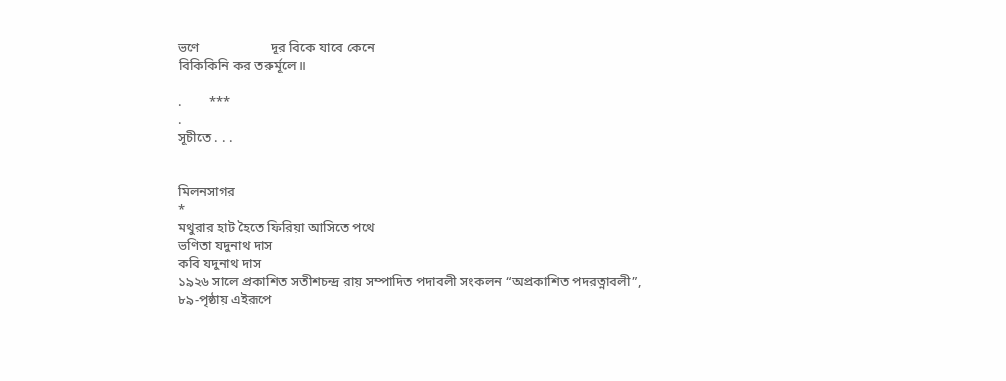ভণে                     দূর বিকে যাবে কেনে
বিকিকিনি কর তরুর্মূলে॥

.        ***
.
সূচীতে . . .


মিলনসাগর
*
মথুরার হাট হৈতে ফিরিয়া আসিতে পথে
ভণিতা যদুনাথ দাস
কবি যদুনাথ দাস
১৯২৬ সালে প্রকাশিত সতীশচন্দ্র রায় সম্পাদিত পদাবলী সংকলন “অপ্রকাশিত পদরত্নাবলী”,
৮৯-পৃষ্ঠায় এইরূপে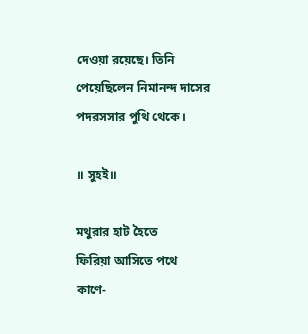দেওয়া রয়েছে। তিনি পেয়েছিলেন নিমানন্দ দাসের পদরসসার পুথি থেকে।

॥ সুহই॥

মথুরার হাট হৈতে                    ফিরিয়া আসিতে পথে
কাণে-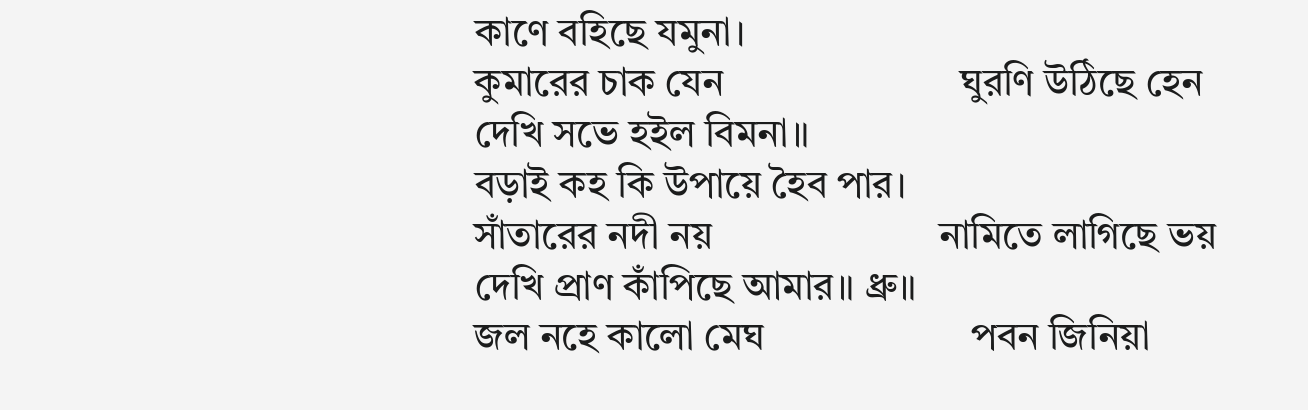কাণে বহিছে যমুনা।
কুমারের চাক যেন                        ঘুরণি উঠিছে হেন
দেখি সভে হইল বিমনা॥
বড়াই কহ কি উপায়ে হৈব পার।
সাঁতারের নদী নয়                       নামিতে লাগিছে ভয়
দেখি প্রাণ কাঁপিছে আমার॥ ধ্রু॥
জল নহে কালো মেঘ                     পবন জিনিয়া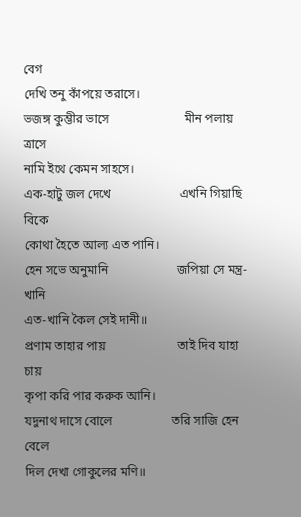বেগ
দেখি তনু কাঁপয়ে তরাসে।
ভজঙ্গ কুম্ভীর ভাসে                        মীন পলায় ত্রাসে
নামি ইথে কেমন সাহসে।
এক-হাটু জল দেখে                      এখনি গিয়াছি বিকে
কোথা হৈতে আল্য এত পানি।
হেন সভে অনুমানি                      জপিয়া সে মন্ত্র-খানি
এত-খানি কৈল সেই দানী॥
প্রণাম তাহার পায়                       তাই দিব যাহা চায়
কৃপা করি পার করুক আনি।
যদুনাথ দাসে বোলে                   তরি সাজি হেন বেলে
দিল দেখা গোকুলের মণি॥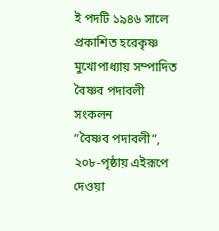ই পদটি ১৯৪৬ সালে প্রকাশিত হরেকৃষ্ণ মুখোপাধ্যায় সম্পাদিত বৈষ্ণব পদাবলী সংকলন
“বৈষ্ণব পদাবলী”, ২০৮-পৃষ্ঠায় এইরূপে দেওয়া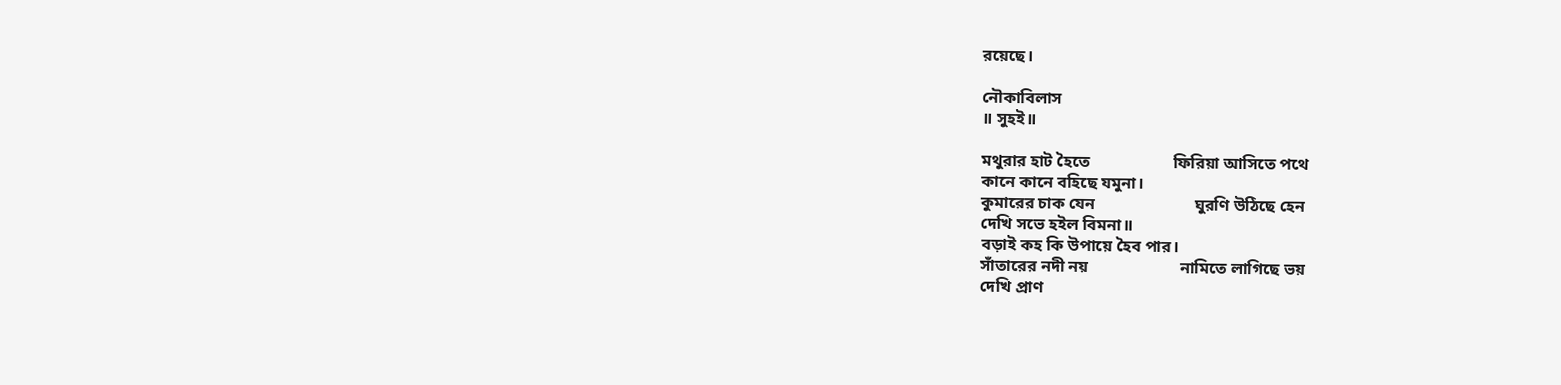রয়েছে।

নৌকাবিলাস
॥ সুহই॥

মথুরার হাট হৈতে                    ফিরিয়া আসিতে পথে
কানে কানে বহিছে যমুনা।
কুমারের চাক যেন                        ঘুরণি উঠিছে হেন
দেখি সভে হইল বিমনা॥
বড়াই কহ কি উপায়ে হৈব পার।
সাঁতারের নদী নয়                      নামিতে লাগিছে ভয়
দেখি প্রাণ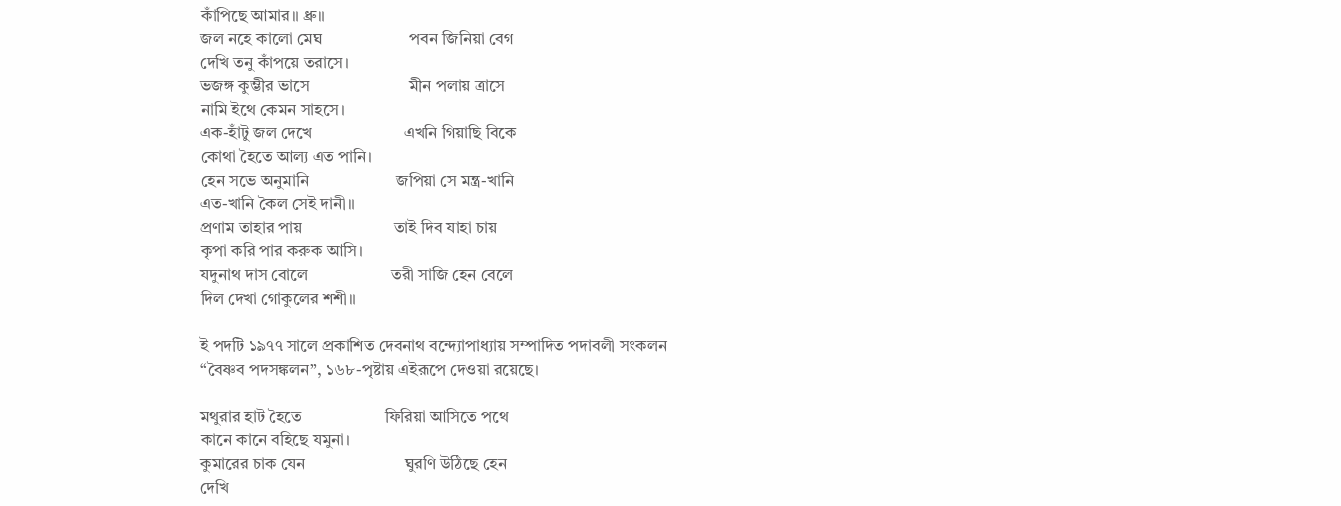কাঁপিছে আমার॥ ধ্রু॥
জল নহে কালো মেঘ                     পবন জিনিয়া বেগ
দেখি তনু কাঁপয়ে তরাসে।
ভজঙ্গ কুম্ভীর ভাসে                        মীন পলায় ত্রাসে
নামি ইথে কেমন সাহসে।
এক-হাঁটু জল দেখে                      এখনি গিয়াছি বিকে
কোথা হৈতে আল্য এত পানি।
হেন সভে অনুমানি                     জপিয়া সে মন্ত্র-খানি
এত-খানি কৈল সেই দানী॥
প্রণাম তাহার পায়                      তাই দিব যাহা চায়
কৃপা করি পার করুক আসি।
যদুনাথ দাস বোলে                    তরী সাজি হেন বেলে
দিল দেখা গোকুলের শশী॥

ই পদটি ১৯৭৭ সালে প্রকাশিত দেবনাথ বন্দ্যোপাধ্যায় সম্পাদিত পদাবলী সংকলন
“বৈষ্ণব পদসঙ্কলন”, ১৬৮-পৃষ্টায় এইরূপে দেওয়া রয়েছে।

মথুরার হাট হৈতে                    ফিরিয়া আসিতে পথে
কানে কানে বহিছে যমুনা।
কুমারের চাক যেন                        ঘুরণি উঠিছে হেন
দেখি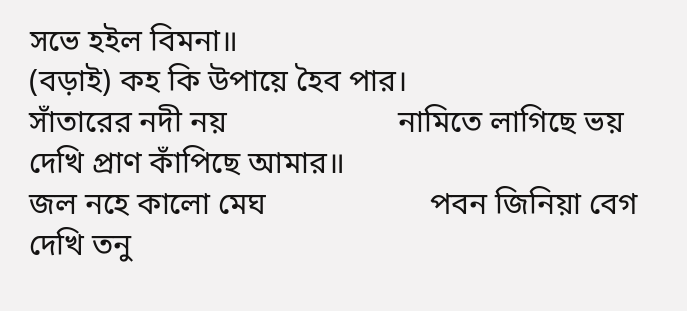সভে হইল বিমনা॥
(বড়াই) কহ কি উপায়ে হৈব পার।
সাঁতারের নদী নয়                      নামিতে লাগিছে ভয়
দেখি প্রাণ কাঁপিছে আমার॥
জল নহে কালো মেঘ                     পবন জিনিয়া বেগ
দেখি তনু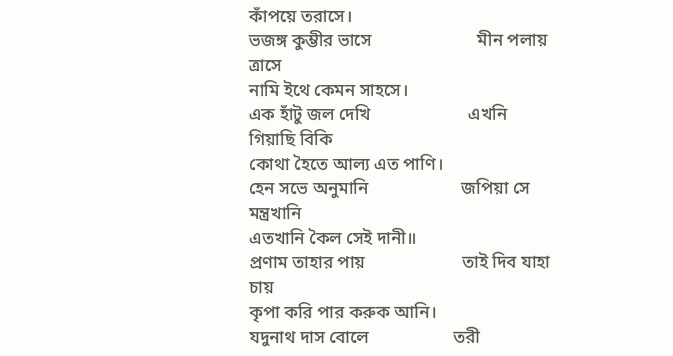কাঁপয়ে তরাসে।
ভজঙ্গ কুম্ভীর ভাসে                        মীন পলায় ত্রাসে
নামি ইথে কেমন সাহসে।
এক হাঁটু জল দেখি                      এখনি গিয়াছি বিকি
কোথা হৈতে আল্য এত পাণি।
হেন সভে অনুমানি                     জপিয়া সে মন্ত্রখানি
এতখানি কৈল সেই দানী॥
প্রণাম তাহার পায়                      তাই দিব যাহা চায়
কৃপা করি পার করুক আনি।
যদুনাথ দাস বোলে                   তরী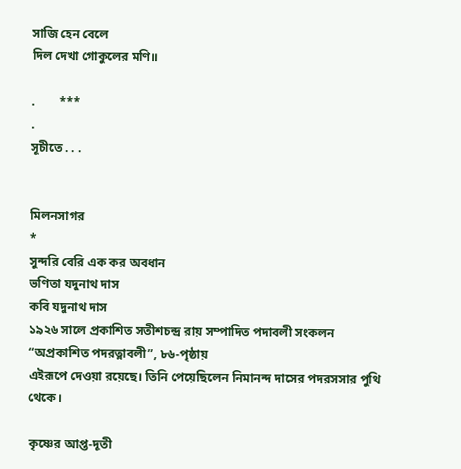সাজি হেন বেলে
দিল দেখা গোকুলের মণি॥

.        ***
.
সূচীতে . . .


মিলনসাগর
*
সুন্দরি বেরি এক কর অবধান
ভণিতা যদুনাথ দাস
কবি যদুনাথ দাস
১৯২৬ সালে প্রকাশিত সতীশচন্দ্র রায় সম্পাদিত পদাবলী সংকলন “অপ্রকাশিত পদরত্নাবলী”, ৮৬-পৃষ্ঠায়
এইরূপে দেওয়া রয়েছে। তিনি পেয়েছিলেন নিমানন্দ দাসের পদরসসার পুথি থেকে।

কৃষ্ণের আপ্ত-দূতী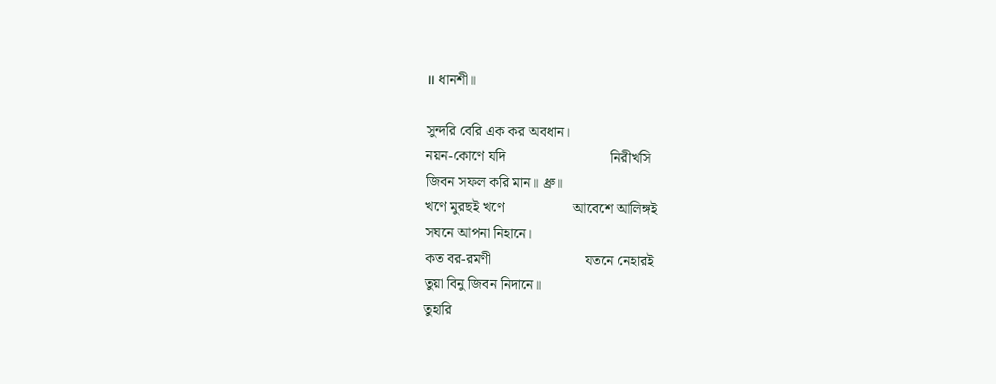॥ ধানশী॥

সুন্দরি বেরি এক কর অবধান।
নয়ন-কোণে যদি                             নিরীখসি
জিবন সফল করি মান॥ ধ্রু॥
খণে মুরছই খণে                   আবেশে আলিঙ্গই
সঘনে আপনা নিহানে।
কত বর-রমণী                          যতনে নেহারই
তুয়া বিনু জিবন নিদানে॥
তুহারি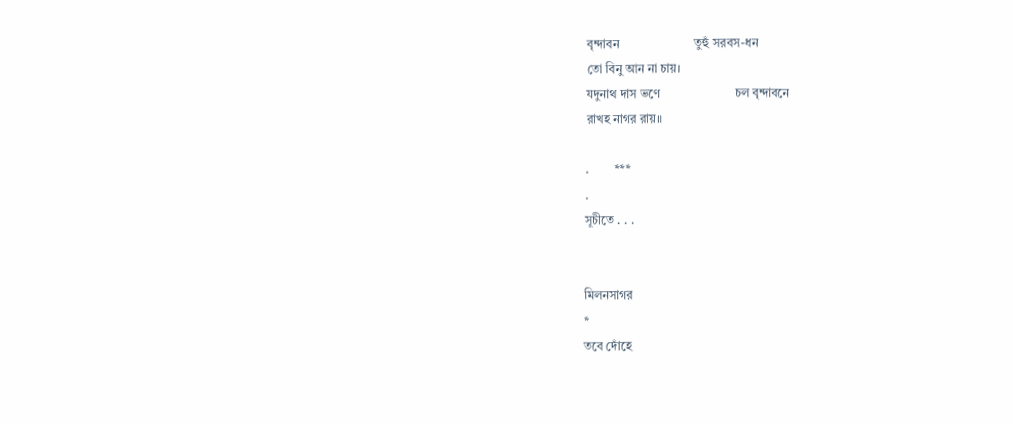বৃন্দাবন                        তুহুঁ সরবস-ধন
তো বিনু আন না চায়।
যদুনাথ দাস ভণে                        চল বৃন্দাবনে
রাখহ নাগর রায়॥

.        ***
.
সূচীতে . . .


মিলনসাগর
*
তবে দোঁহে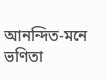আনন্দিত-মনে
ভণিতা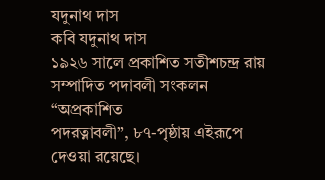যদুনাথ দাস
কবি যদুনাথ দাস
১৯২৬ সালে প্রকাশিত সতীশচন্দ্র রায় সম্পাদিত পদাবলী সংকলন “অপ্রকাশিত
পদরত্নাবলী”, ৮৭-পৃষ্ঠায় এইরূপে দেওয়া রয়েছে।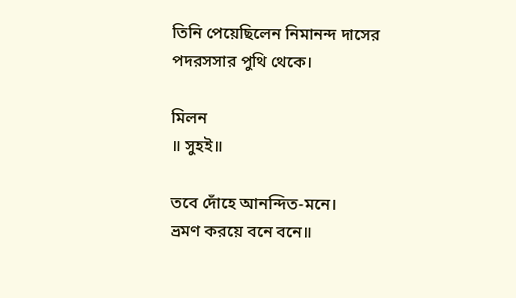তিনি পেয়েছিলেন নিমানন্দ দাসের
পদরসসার পুথি থেকে।

মিলন
॥ সুহই॥

তবে দোঁহে আনন্দিত-মনে।
ভ্রমণ করয়ে বনে বনে॥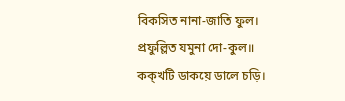বিকসিত নানা-জাতি ফুল।
প্রফুল্লিত যমুনা দো-কুল॥
কক্খটি ডাকয়ে ডালে চড়ি।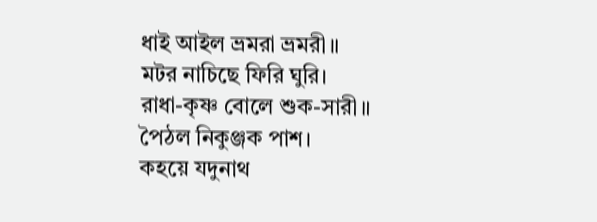ধাই আইল ভ্রমরা ভ্রমরী॥
মটর নাচিছে ফিরি ঘুরি।
রাধা-কৃষ্ণ বোলে শুক-সারী॥
পৈঠল নিকুঞ্জক পাশ।
কহয়ে যদুনাথ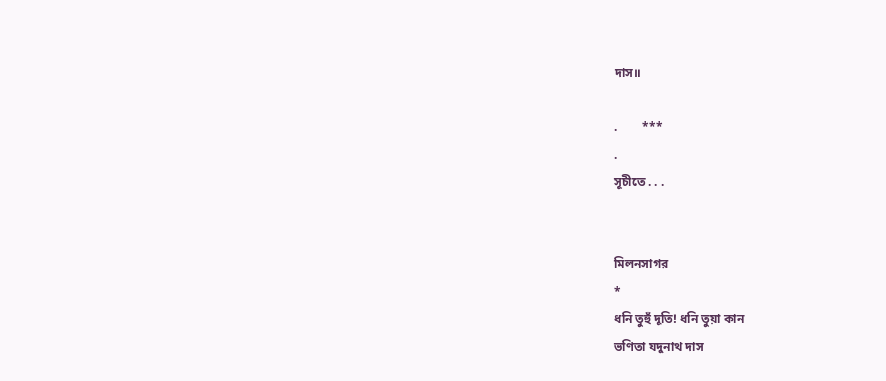দাস॥

.        ***
.
সূচীতে . . .


মিলনসাগর
*
ধনি তুহুঁ দূতি! ধনি তুয়া কান
ভণিতা যদুনাথ দাস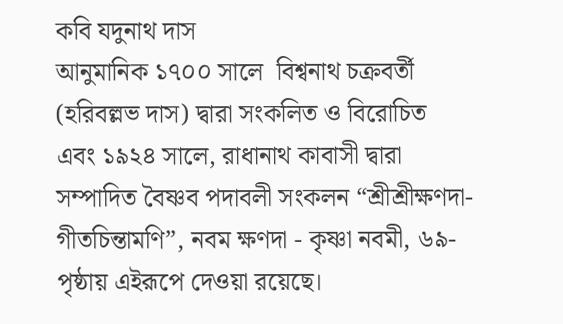কবি যদুনাথ দাস
আনুমানিক ১৭০০ সালে  বিশ্বনাথ চক্রবর্তী (হরিবল্লভ দাস) দ্বারা সংকলিত ও বিরোচিত
এবং ১৯২৪ সালে, রাধানাথ কাবাসী দ্বারা সম্পাদিত বৈষ্ণব পদাবলী সংকলন “শ্রীশ্রীক্ষণদা-
গীতচিন্তামণি”, নবম ক্ষণদা - কৃষ্ণা নবমী, ৬৯-পৃষ্ঠায় এইরূপে দেওয়া রয়েছে।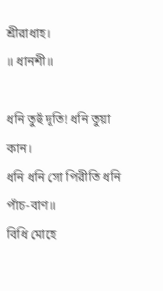শ্রীরাধাহ।
॥ ধানশী॥

ধনি তুহুঁ দূতি! ধনি তুয়া কান।
ধনি ধনি সো পিরীতি ধনি পাঁচ-বাণ॥
বিধি মোহে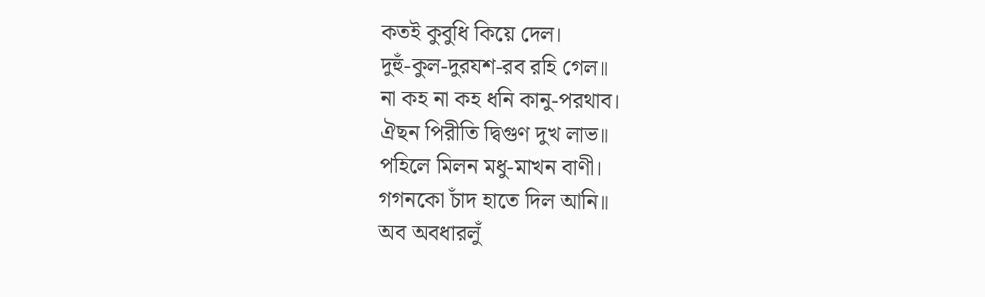কতই কুবুধি কিয়ে দেল।
দুহুঁ-কুল-দুরযশ-রব রহি গেল॥
না কহ না কহ ধনি কানু-পরথাব।
ঐছন পিরীতি দ্বিগুণ দুখ লাভ॥
পহিলে মিলন মধু-মাখন বাণী।
গগনকো চাঁদ হাতে দিল আনি॥
অব অবধারলুঁ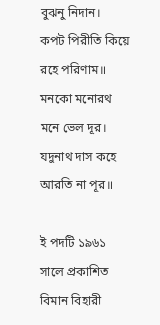বুঝনু নিদান।
কপট পিরীতি কিয়ে রহে পরিণাম॥
মনকো মনোরথ মনে ভেল দূর।
যদুনাথ দাস কহে আরতি না পূর॥

ই পদটি ১৯৬১ সালে প্রকাশিত বিমান বিহারী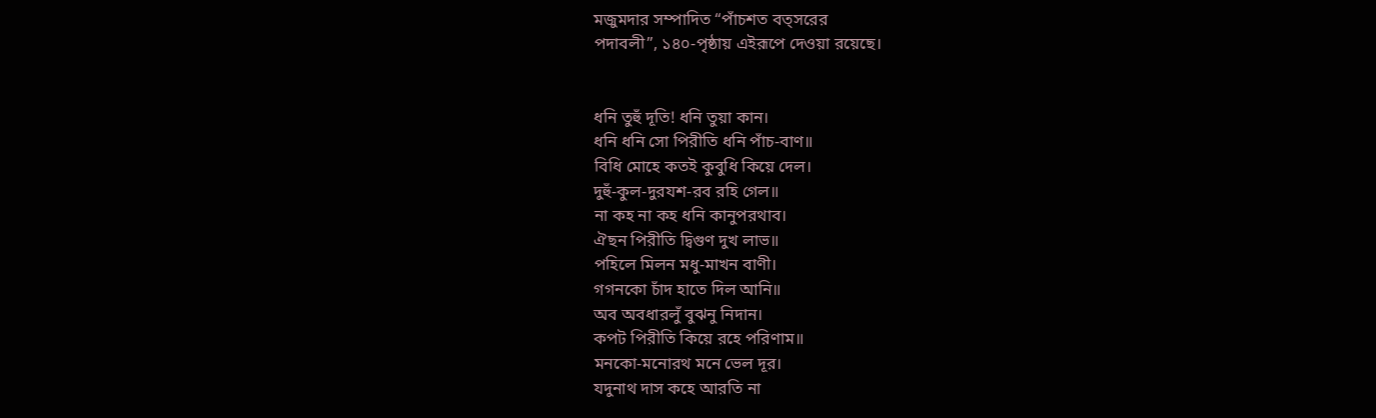মজুমদার সম্পাদিত “পাঁচশত বত্সরের
পদাবলী”, ১৪০-পৃষ্ঠায় এইরূপে দেওয়া রয়েছে।


ধনি তুহুঁ দূতি! ধনি তুয়া কান।
ধনি ধনি সো পিরীতি ধনি পাঁচ-বাণ॥
বিধি মোহে কতই কুবুধি কিয়ে দেল।
দুহুঁ-কুল-দুরযশ-রব রহি গেল॥
না কহ না কহ ধনি কানুপরথাব।
ঐছন পিরীতি দ্বিগুণ দুখ লাভ॥
পহিলে মিলন মধু-মাখন বাণী।
গগনকো চাঁদ হাতে দিল আনি॥
অব অবধারলুঁ বুঝনু নিদান।
কপট পিরীতি কিয়ে রহে পরিণাম॥
মনকো-মনোরথ মনে ভেল দূর।
যদুনাথ দাস কহে আরতি না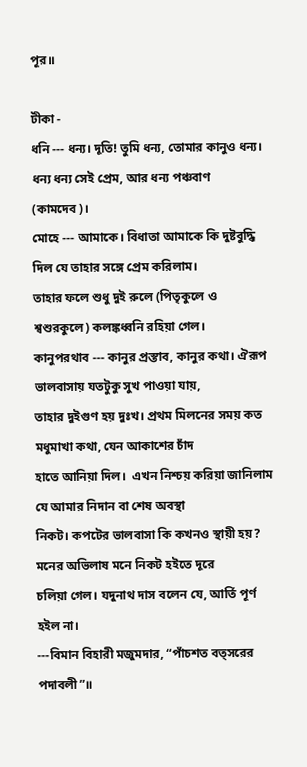পূর॥

টীকা -
ধনি --- ধন্য। দূতি! তুমি ধন্য, তোমার কানুও ধন্য। ধন্য ধন্য সেই প্রেম, আর ধন্য পঞ্চবাণ
(কামদেব)।
মোহে --- আমাকে। বিধাতা আমাকে কি দুষ্টবুদ্ধি দিল যে তাহার সঙ্গে প্রেম করিলাম।
তাহার ফলে শুধু দুই রুলে (পিতৃকুলে ও শ্বশুরকুলে) কলঙ্কধ্বনি রহিয়া গেল।
কানুপরথাব --- কানুর প্রস্তাব, কানুর কথা। ঐরূপ ভালবাসায় যতটুকু সুখ পাওয়া যায়,
তাহার দুইগুণ হয় দুঃখ। প্রথম মিলনের সময় কত মধুমাখা কথা, যেন আকাশের চাঁদ
হাতে আনিয়া দিল।  এখন নিশ্চয় করিয়া জানিলাম যে আমার নিদান বা শেষ অবস্থা
নিকট। কপটের ভালবাসা কি কখনও স্থায়ী হয়? মনের অভিলাষ মনে নিকট হইতে দূরে
চলিয়া গেল। যদুনাথ দাস বলেন যে, আর্তি পূর্ণ হইল না।
---বিমান বিহারী মজুমদার, “পাঁচশত বত্সরের পদাবলী”॥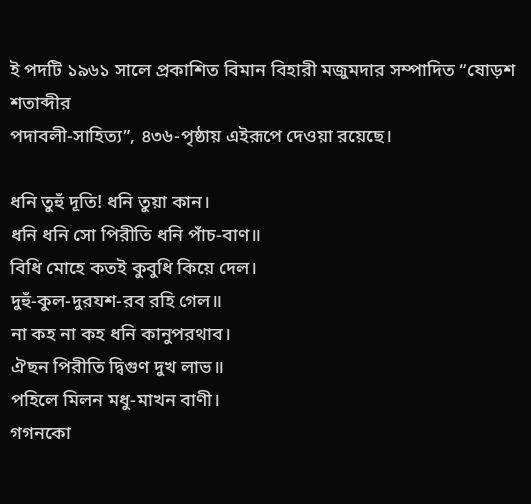ই পদটি ১৯৬১ সালে প্রকাশিত বিমান বিহারী মজুমদার সম্পাদিত “ষোড়শ শতাব্দীর
পদাবলী-সাহিত্য”, ৪৩৬-পৃষ্ঠায় এইরূপে দেওয়া রয়েছে।

ধনি তুহুঁ দূতি! ধনি তুয়া কান।
ধনি ধনি সো পিরীতি ধনি পাঁচ-বাণ॥
বিধি মোহে কতই কুবুধি কিয়ে দেল।
দুহুঁ-কুল-দুরযশ-রব রহি গেল॥
না কহ না কহ ধনি কানুপরথাব।
ঐছন পিরীতি দ্বিগুণ দুখ লাভ॥
পহিলে মিলন মধু-মাখন বাণী।
গগনকো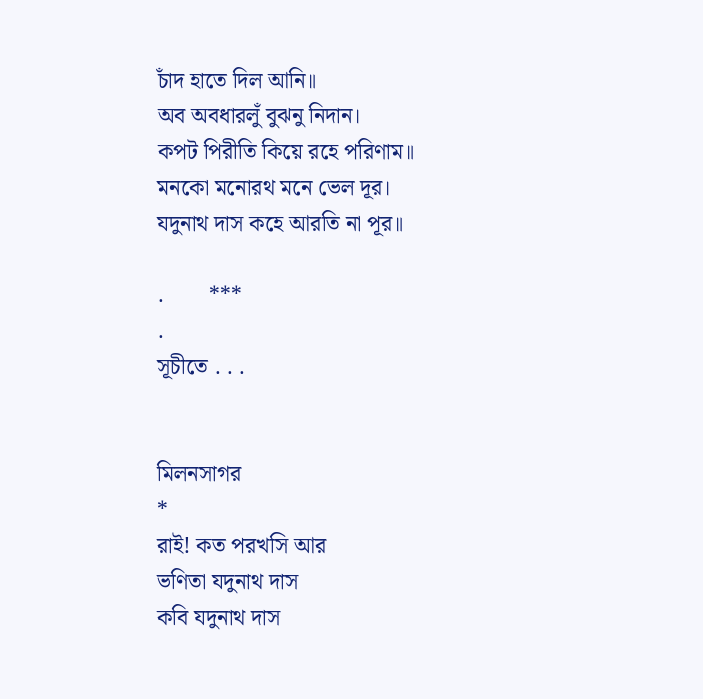চাঁদ হাতে দিল আনি॥
অব অবধারলুঁ বুঝনু নিদান।
কপট পিরীতি কিয়ে রহে পরিণাম॥
মনকো মনোরথ মনে ভেল দূর।
যদুনাথ দাস কহে আরতি না পূর॥

.        ***
.
সূচীতে . . .


মিলনসাগর
*
রাই! কত পরখসি আর
ভণিতা যদুনাথ দাস
কবি যদুনাথ দাস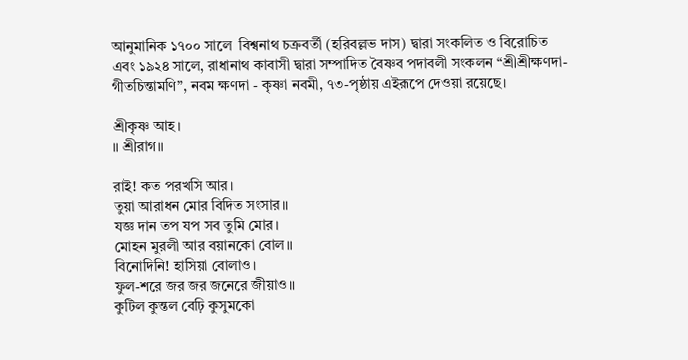আনুমানিক ১৭০০ সালে  বিশ্বনাথ চক্রবর্তী (হরিবল্লভ দাস) দ্বারা সংকলিত ও বিরোচিত
এবং ১৯২৪ সালে, রাধানাথ কাবাসী দ্বারা সম্পাদিত বৈষ্ণব পদাবলী সংকলন “শ্রীশ্রীক্ষণদা-
গীতচিন্তামণি”, নবম ক্ষণদা - কৃষ্ণা নবমী, ৭৩-পৃষ্ঠায় এইরূপে দেওয়া রয়েছে।

শ্রীকৃষ্ণ আহ।
॥ শ্রীরাগ॥

রাই! কত পরখসি আর।
তুয়া আরাধন মোর বিদিত সংসার॥
যজ্ঞ দান তপ যপ সব তুমি মোর।
মোহন মুরলী আর বয়ানকো বোল॥
বিনোদিনি! হাসিয়া বোলাও।
ফুল-শরে জর জর জনেরে জীয়াও॥
কুটিল কুন্তল বেঢ়ি কুসুমকো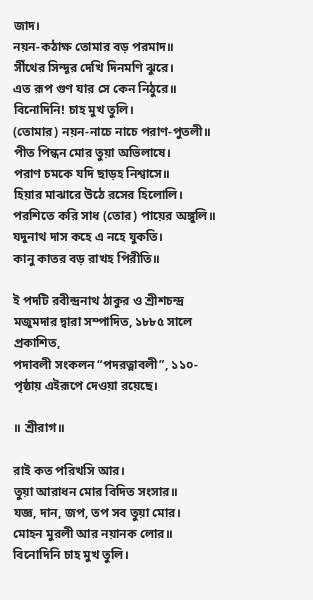জাদ।
নয়ন-কঠাক্ষ তোমার বড় পরমাদ॥
সীঁথের সিন্দূর দেখি দিনমণি ঝুরে।
এত রূপ গুণ যার সে কেন নিঠুরে॥
বিনোদিনি! চাহ মুখ তুলি।
(তোমার) নয়ন-নাচে নাচে পরাণ-পুতলী॥
পীত পিন্ধন মোর তুয়া অভিলাষে।
পরাণ চমকে যদি ছাড়হ নিশ্বাসে॥
হিয়ার মাঝারে উঠে রসের হিলোলি।
পরশিতে করি সাধ (তোর) পায়ের অঙ্গুলি॥
যদুনাথ দাস কহে এ নহে যুকতি।
কানু কাতর বড় রাখহ পিরীতি॥

ই পদটি রবীন্দ্রনাথ ঠাকুর ও শ্রীশচন্দ্র মজুমদার দ্বারা সম্পাদিত, ১৮৮৫ সালে প্রকাশিত,
পদাবলী সংকলন “পদরত্নাবলী”, ১১০-পৃষ্ঠায় এইরূপে দেওয়া রয়েছে।

॥ শ্রীরাগ॥

রাই কত পরিখসি আর।
তুয়া আরাধন মোর বিদিত সংসার॥
যজ্ঞ, দান, জপ, তপ সব তুয়া মোর।
মোহন মুরলী আর নয়ানক লোর॥
বিনোদিনি চাহ মুখ তুলি।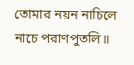তোমার নয়ন নাচিলে নাচে পরাণপুতলি॥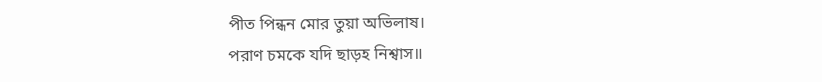পীত পিন্ধন মোর তুয়া অভিলাষ।
পরাণ চমকে যদি ছাড়হ নিশ্বাস॥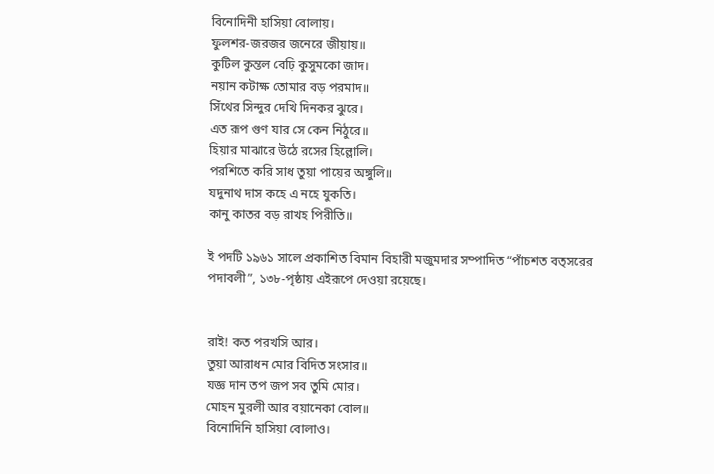বিনোদিনী হাসিয়া বোলায়।
ফুলশর-জরজর জনেরে জীয়ায়॥
কুটিল কুন্তল বেঢ়ি কুসুমকো জাদ।
নয়ান কটাক্ষ তোমার বড় পরমাদ॥
সিঁথের সিন্দুর দেখি দিনকর ঝুরে।
এত রূপ গুণ যার সে কেন নিঠুরে॥
হিয়ার মাঝারে উঠে রসের হিল্লোলি।
পরশিতে করি সাধ তুয়া পায়ের অঙ্গুলি॥
যদুনাথ দাস কহে এ নহে যুকতি।
কানু কাতর বড় রাখহ পিরীতি॥

ই পদটি ১৯৬১ সালে প্রকাশিত বিমান বিহারী মজুমদার সম্পাদিত “পাঁচশত বত্সরের
পদাবলী”, ১৩৮-পৃষ্ঠায় এইরূপে দেওয়া রয়েছে।


রাই! কত পরখসি আর।
তুয়া আরাধন মোর বিদিত সংসার॥
যজ্ঞ দান তপ জপ সব তুমি মোর।
মোহন মুরলী আর বয়ানেকা বোল॥
বিনোদিনি হাসিয়া বোলাও।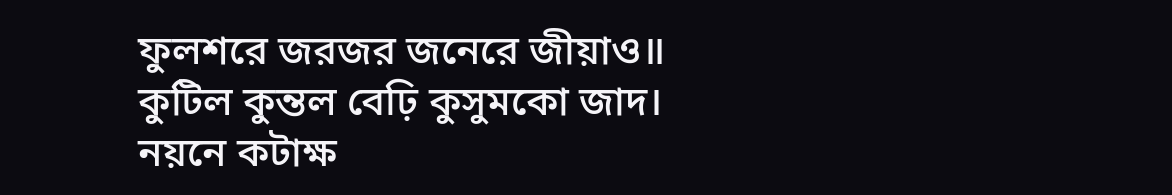ফুলশরে জরজর জনেরে জীয়াও॥
কুটিল কুন্তল বেঢ়ি কুসুমকো জাদ।
নয়নে কটাক্ষ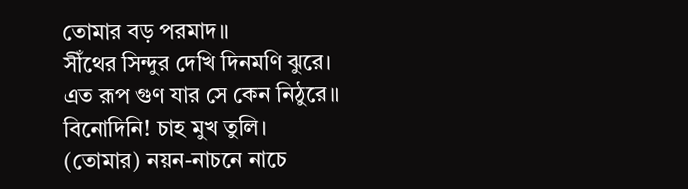তোমার বড় পরমাদ॥
সীঁথের সিন্দুর দেখি দিনমণি ঝুরে।
এত রূপ গুণ যার সে কেন নিঠুরে॥
বিনোদিনি! চাহ মুখ তুলি।
(তোমার) নয়ন-নাচনে নাচে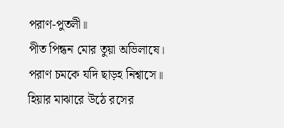পরাণ-পুতলী॥
পীত পিন্ধন মোর তুয়া অভিলাষে।
পরাণ চমকে যদি ছাড়হ নিশ্বাসে॥
হিয়ার মাঝারে উঠে রসের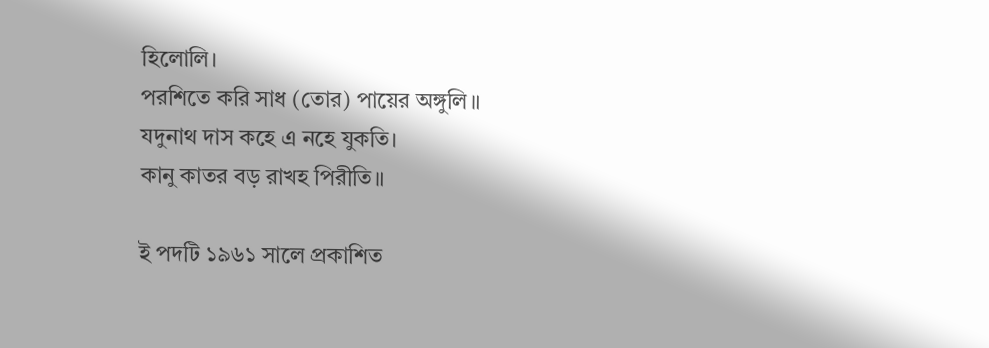হিলোলি।
পরশিতে করি সাধ (তোর) পায়ের অঙ্গুলি॥
যদুনাথ দাস কহে এ নহে যুকতি।
কানু কাতর বড় রাখহ পিরীতি॥

ই পদটি ১৯৬১ সালে প্রকাশিত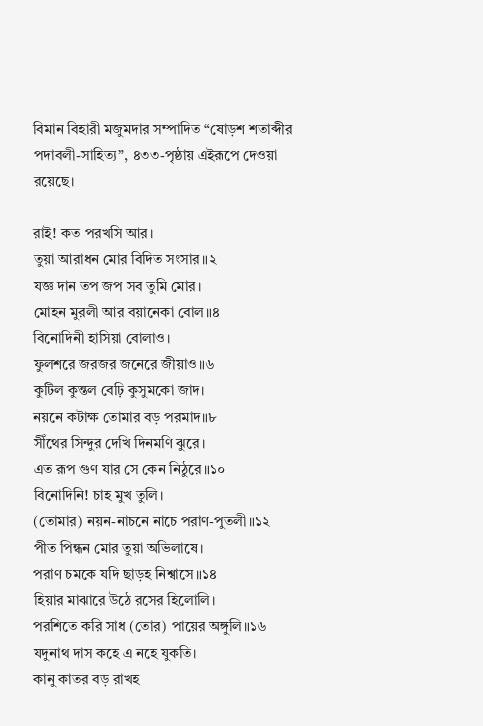বিমান বিহারী মজুমদার সম্পাদিত “ষোড়শ শতাব্দীর
পদাবলী-সাহিত্য”, ৪৩৩-পৃষ্ঠায় এইরূপে দেওয়া রয়েছে।

রাই! কত পরখসি আর।
তুয়া আরাধন মোর বিদিত সংসার॥২
যজ্ঞ দান তপ জপ সব তুমি মোর।
মোহন মুরলী আর বয়ানেকা বোল॥৪
বিনোদিনী হাসিয়া বোলাও।
ফুলশরে জরজর জনেরে জীয়াও॥৬
কুটিল কুন্তল বেঢ়ি কুসুমকো জাদ।
নয়নে কটাক্ষ তোমার বড় পরমাদ॥৮
সীঁথের সিন্দুর দেখি দিনমণি ঝুরে।
এত রূপ গুণ যার সে কেন নিঠুরে॥১০
বিনোদিনি! চাহ মুখ তুলি।
(তোমার) নয়ন-নাচনে নাচে পরাণ-পুতলী॥১২
পীত পিন্ধন মোর তুয়া অভিলাষে।
পরাণ চমকে যদি ছাড়হ নিশ্বাসে॥১৪
হিয়ার মাঝারে উঠে রসের হিলোলি।
পরশিতে করি সাধ (তোর) পায়ের অঙ্গুলি॥১৬
যদুনাথ দাস কহে এ নহে যুকতি।
কানু কাতর বড় রাখহ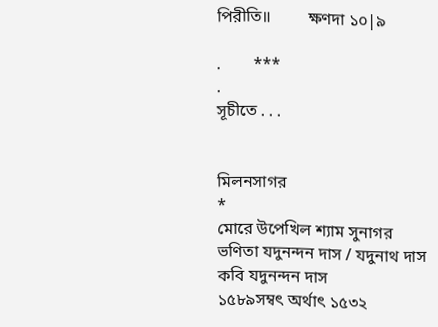পিরীতি॥         ক্ষণদা ১০|৯

.        ***
.
সূচীতে . . .


মিলনসাগর
*
মোরে উপেখিল শ্যাম সুনাগর
ভণিতা যদুনন্দন দাস / যদুনাথ দাস
কবি যদুনন্দন দাস
১৫৮৯সম্বৎ অর্থাৎ ১৫৩২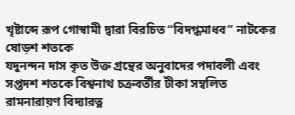খৃষ্টাব্দে রূপ গোস্বামী দ্বারা বিরচিত “বিদগ্ধমাধব” নাটকের ষোড়শ শতকে
যদুনন্দন দাস কৃত উক্ত গ্রন্থের অনুবাদের পদাবলী এবং সপ্তদশ শতকে বিশ্বনাথ চক্রবর্তীর টীকা সম্বলিত
রামনারায়ণ বিদ্যারত্ন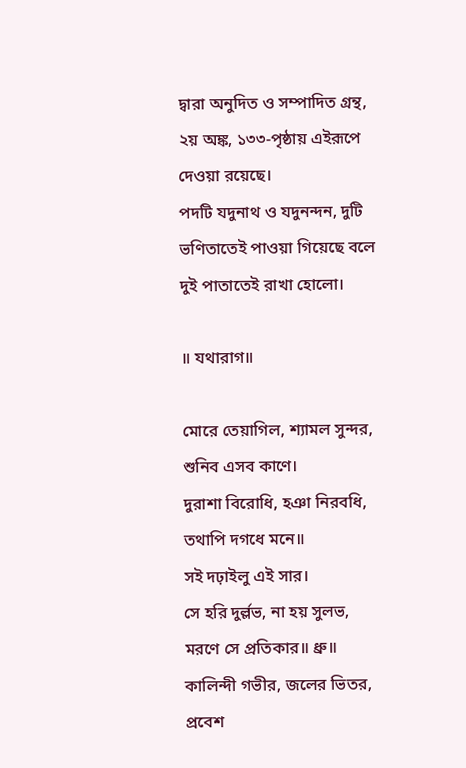দ্বারা অনুদিত ও সম্পাদিত গ্রন্থ, ২য় অঙ্ক, ১৩৩-পৃষ্ঠায় এইরূপে দেওয়া রয়েছে।
পদটি যদুনাথ ও যদুনন্দন, দুটি ভণিতাতেই পাওয়া গিয়েছে বলে দুই পাতাতেই রাখা হোলো।

॥ যথারাগ॥

মোরে তেয়াগিল, শ্যামল সুন্দর, শুনিব এসব কাণে।
দুরাশা বিরোধি, হঞা নিরবধি, তথাপি দগধে মনে॥
সই দঢ়াইলু এই সার।
সে হরি দুর্ল্লভ, না হয় সুলভ, মরণে সে প্রতিকার॥ ধ্রু॥
কালিন্দী গভীর, জলের ভিতর, প্রবেশ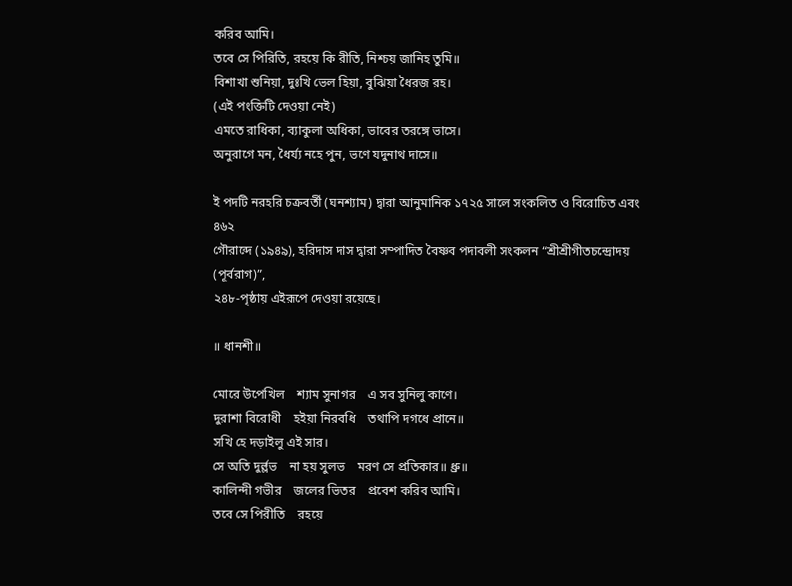করিব আমি।
তবে সে পিরিতি, রহয়ে কি রীতি, নিশ্চয় জানিহ তুমি॥
বিশাখা শুনিয়া, দুঃখি ভেল হিয়া, বুঝিয়া ধৈরজ রহ।
(এই পংক্তিটি দেওয়া নেই)
এমতে রাধিকা, ব্যাকুলা অধিকা, ভাবের তরঙ্গে ভাসে।
অনুরাগে মন, ধৈর্য্য নহে পুন, ভণে যদুনাথ দাসে॥

ই পদটি নরহরি চক্রবর্তী (ঘনশ্যাম) দ্বারা আনুমানিক ১৭২৫ সালে সংকলিত ও বিরোচিত এবং ৪৬২
গৌরাব্দে (১৯৪৯), হরিদাস দাস দ্বারা সম্পাদিত বৈষ্ণব পদাবলী সংকলন “শ্রীশ্রীগীতচন্দ্রোদয়  (পূর্বরাগ)”,
২৪৮-পৃষ্ঠায় এইরূপে দেওয়া রয়েছে।

॥ ধানশী॥

মোরে উপেখিল    শ্যাম সুনাগর    এ সব সুনিলু কাণে।
দুরাশা বিরোধী    হইয়া নিরবধি    তথাপি দগধে প্রানে॥
সখি হে দড়াইলু এই সার।
সে অতি দুর্ল্লভ    না হয় সুলভ    মরণ সে প্রতিকার॥ ধ্রু॥
কালিন্দী গভীর    জলের ভিতর    প্রবেশ করিব আমি।
তবে সে পিরীতি    রহয়ে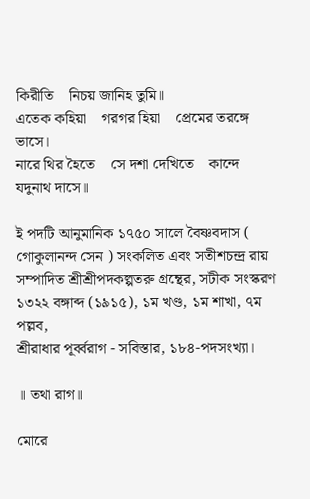কিরীতি    নিচয় জানিহ তুমি॥
এতেক কহিয়া    গরগর হিয়া    প্রেমের তরঙ্গে ভাসে।
নারে থির হৈতে    সে দশা দেখিতে    কান্দে যদুনাথ দাসে॥

ই পদটি আনুমানিক ১৭৫০ সালে বৈষ্ণবদাস ( গোকুলানন্দ সেন ) সংকলিত এবং সতীশচন্দ্র রায়
সম্পাদিত শ্রীশ্রীপদকল্পতরু গ্রন্থের, সটীক সংস্করণ ১৩২২ বঙ্গাব্দ (১৯১৫), ১ম খণ্ড, ১ম শাখা, ৭ম পল্লব,
শ্রীরাধার পূর্ব্বরাগ - সবিস্তার, ১৮৪-পদসংখ্যা।

॥ তথা রাগ॥

মোরে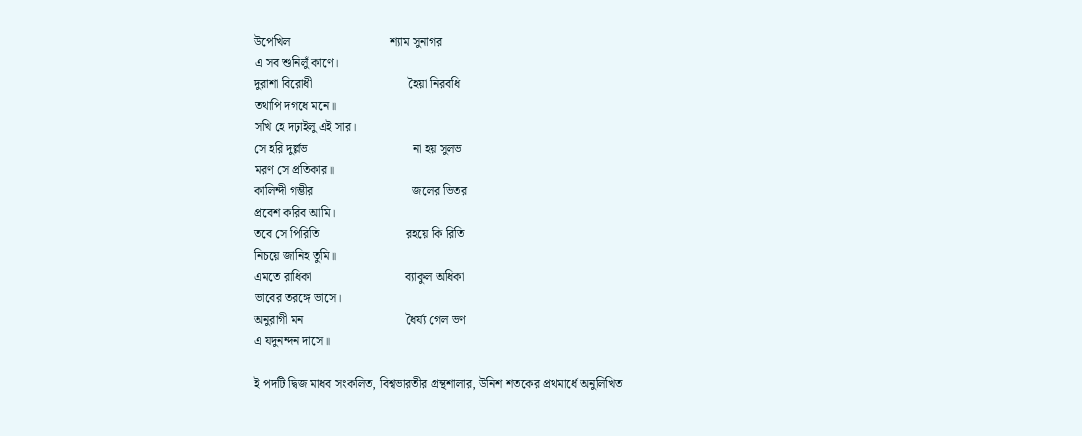উপেখিল                                শ্যাম সুনাগর
এ সব শুনিলুঁ কাণে।
দুরাশা বিরোধী                               হৈয়া নিরবধি
তথাপি দগধে মনে॥
সখি হে দঢ়াইলু এই সার।
সে হরি দুর্ল্লভ                                  না হয় সুলভ
মরণ সে প্রতিকার॥
কালিন্দী গম্ভীর                                জলের ভিতর
প্রবেশ করিব আমি।
তবে সে পিরিতি                            রহয়ে কি রিতি
নিচয়ে জানিহ তুমি॥
এমতে রাধিকা                              ব্যাকুল অধিকা
ভাবের তরঙ্গে ভাসে।
অনুরাগী মন                                 ধৈর্য্য গেল ভণ
এ যদুনন্দন দাসে॥

ই পদটি দ্বিজ মাধব সংকলিত, বিশ্বভারতীর গ্রন্থশালার, উনিশ শতকের প্রথমার্ধে অনুলিখিত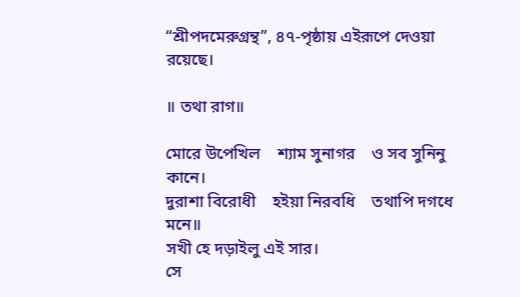“শ্রীপদমেরুগ্রন্থ”, ৪৭-পৃষ্ঠায় এইরূপে দেওয়া রয়েছে।

॥ তথা রাগ॥

মোরে উপেখিল    শ্যাম সুনাগর    ও সব সুনিনু কানে।
দুরাশা বিরোধী    হইয়া নিরবধি    তথাপি দগধে মনে॥
সখী হে দড়াইলু এই সার।
সে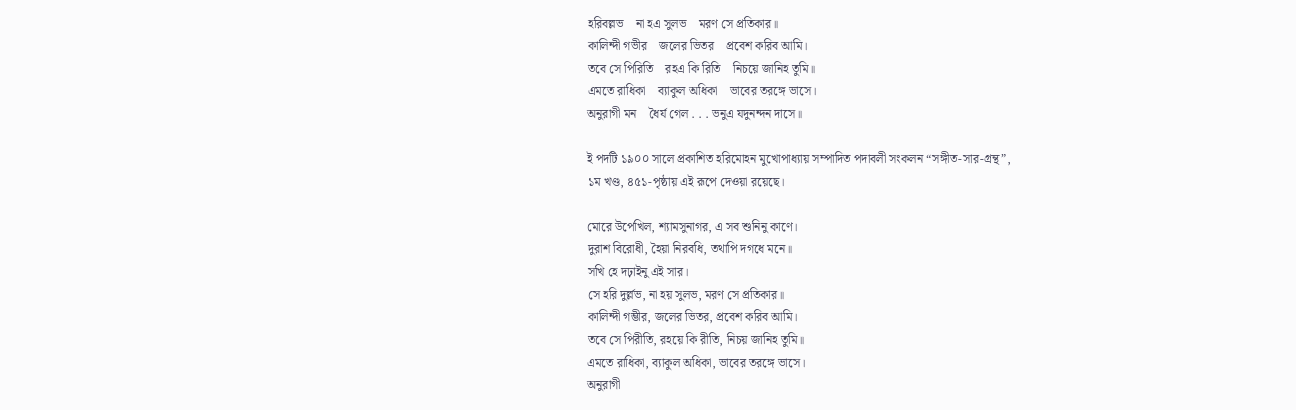হরিবল্লভ    না হএ সুলভ    মরণ সে প্রতিকার॥
কালিন্দী গভীর    জলের ভিতর    প্রবেশ করিব আমি।
তবে সে পিরিতি    রহএ কি রিতি    নিচয়ে জানিহ তুমি॥
এমতে রাধিকা    ব্যাকুল অধিকা    ভাবের তরঙ্গে ভাসে।
অনুরাগী মন    ধৈর্য গেল . . . ভনুএ যদুনন্দন দাসে॥

ই পদটি ১৯০০ সালে প্রকাশিত হরিমোহন মুখোপাধ্যায় সম্পাদিত পদাবলী সংকলন “সঙ্গীত-সার-গ্রন্থ”,
১ম খণ্ড, ৪৫১-পৃষ্ঠায় এই রূপে দেওয়া রয়েছে।

মোরে উপেখিল, শ্যামসুনাগর, এ সব শুনিনু কাণে।
দুরাশ বিরোধী, হৈয়া নিরবধি, তথাপি দগধে মনে॥
সখি হে দঢ়াইনু এই সার।
সে হরি দুর্ল্লভ, না হয় সুলভ, মরণ সে প্রতিকার॥
কালিন্দী গম্ভীর, জলের ভিতর, প্রবেশ করিব আমি।
তবে সে পিরীতি, রহয়ে কি রীতি, নিচয় জানিহ তুমি॥
এমতে রাধিকা, ব্যাকুল অধিকা, ভাবের তরঙ্গে ভাসে।
অনুরাগী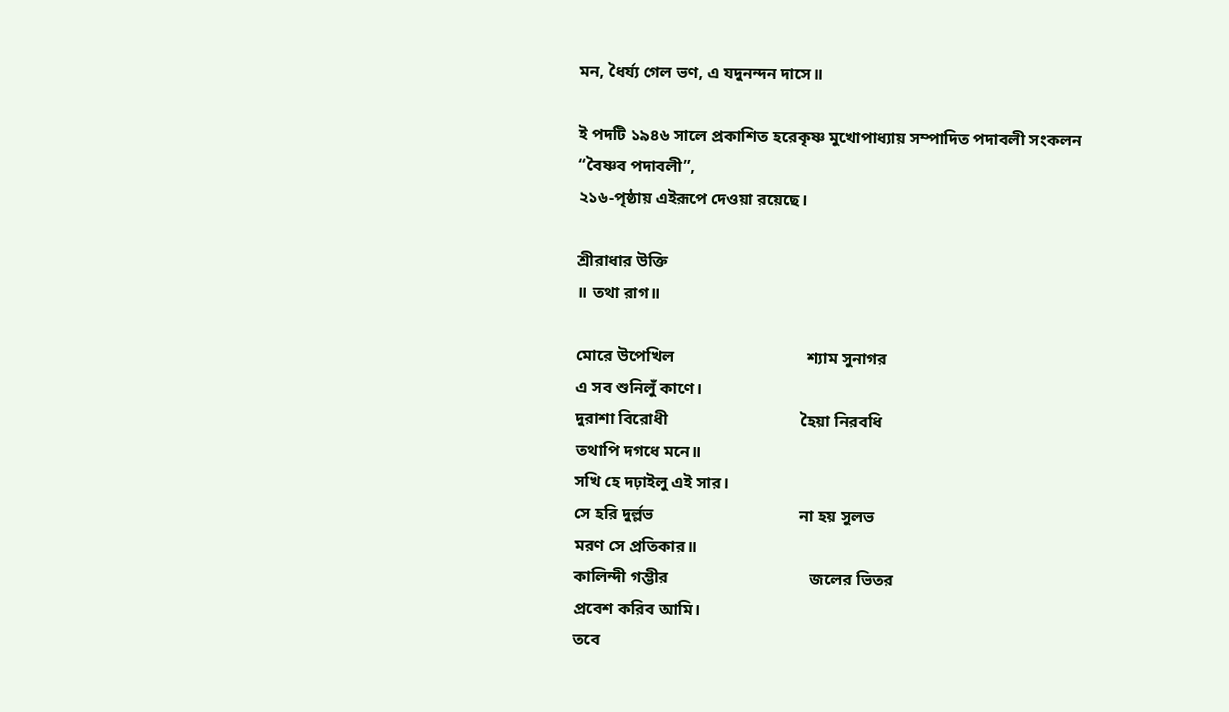মন, ধৈর্য্য গেল ভণ, এ যদুনন্দন দাসে॥

ই পদটি ১৯৪৬ সালে প্রকাশিত হরেকৃষ্ণ মুখোপাধ্যায় সম্পাদিত পদাবলী সংকলন “বৈষ্ণব পদাবলী”,
২১৬-পৃষ্ঠায় এইরূপে দেওয়া রয়েছে।

শ্রীরাধার উক্তি
॥ তথা রাগ॥

মোরে উপেখিল                                শ্যাম সুনাগর
এ সব শুনিলুঁ কাণে।
দুরাশা বিরোধী                                হৈয়া নিরবধি
তথাপি দগধে মনে॥
সখি হে দঢ়াইলু এই সার।
সে হরি দুর্ল্লভ                                   না হয় সুলভ
মরণ সে প্রতিকার॥
কালিন্দী গম্ভীর                                  জলের ভিতর
প্রবেশ করিব আমি।
তবে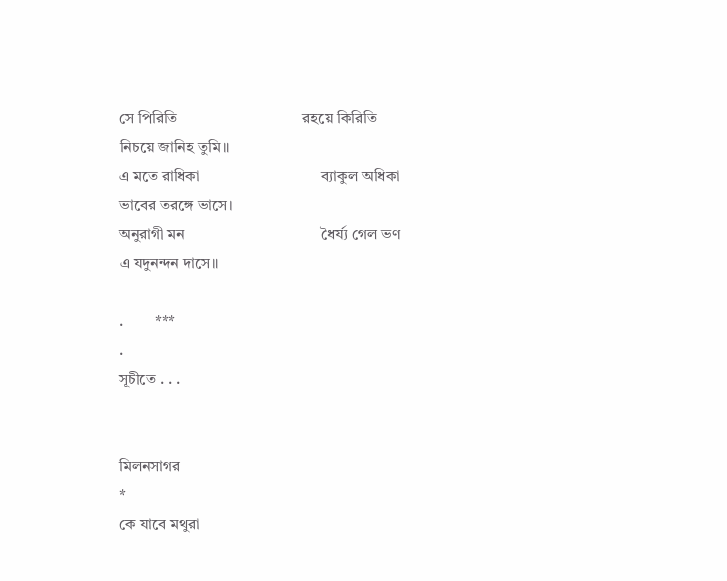সে পিরিতি                                রহয়ে কিরিতি
নিচয়ে জানিহ তুমি॥
এ মতে রাধিকা                               ব্যাকুল অধিকা
ভাবের তরঙ্গে ভাসে।
অনুরাগী মন                                   ধৈর্য্য গেল ভণ
এ যদুনন্দন দাসে॥

.        ***
.
সূচীতে . . .


মিলনসাগর
*
কে যাবে মথুরা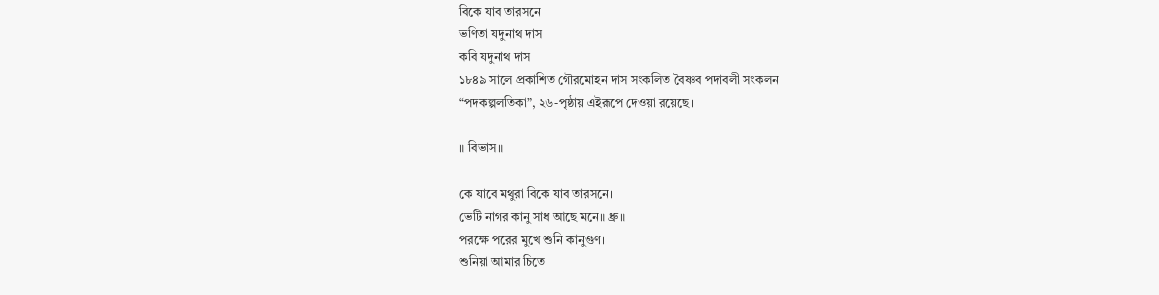বিকে যাব তারসনে
ভণিতা যদুনাথ দাস
কবি যদুনাথ দাস
১৮৪৯ সালে প্রকাশিত গৌরমোহন দাস সংকলিত বৈষ্ণব পদাবলী সংকলন
“পদকল্পলতিকা”, ২৬-পৃষ্ঠায় এইরূপে দেওয়া রয়েছে।

॥ বিভাস॥

কে যাবে মথুরা বিকে যাব তারসনে।
ভেটি নাগর কানু সাধ আছে মনে॥ ধ্রু॥
পরক্ষে পরের মুখে শুনি কানুগুণ।
শুনিয়া আমার চিতে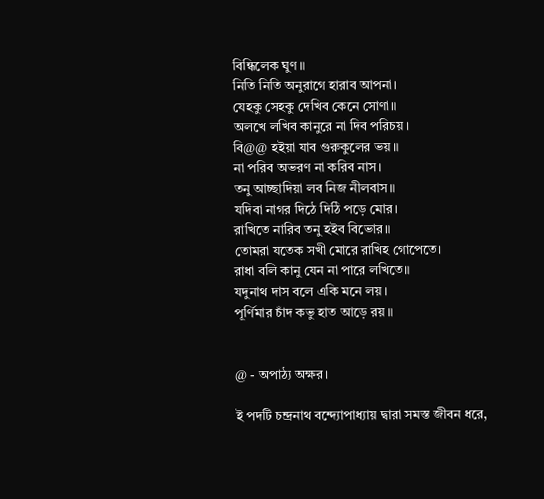বিন্ধিলেক ঘুণ॥
নিতি নিতি অনুরাগে হারাব আপনা।
যেহকু সেহকু দেখিব কেনে সোণা॥
অলখে লখিব কানুরে না দিব পরিচয়।
বি@@ হইয়া যাব গুরুকুলের ভয়॥
না পরিব অভরণ না করিব নাস।
তনু আচ্ছাদিয়া লব নিজ নীলবাস॥
যদিবা নাগর দিঠে দিঠি পড়ে মোর।
রাখিতে নারিব তনু হইব বিভোর॥
তোমরা যতেক সখী মোরে রাখিহ গোপেতে।
রাধা বলি কানু যেন না পারে লখিতে॥
যদুনাথ দাস বলে একি মনে লয়।
পূর্ণিমার চাঁদ কভু হাত আড়ে রয়॥


@ - অপাঠ্য অক্ষর।

ই পদটি চন্দ্রনাথ বন্দ্যোপাধ্যায় দ্বারা সমস্ত জীবন ধরে,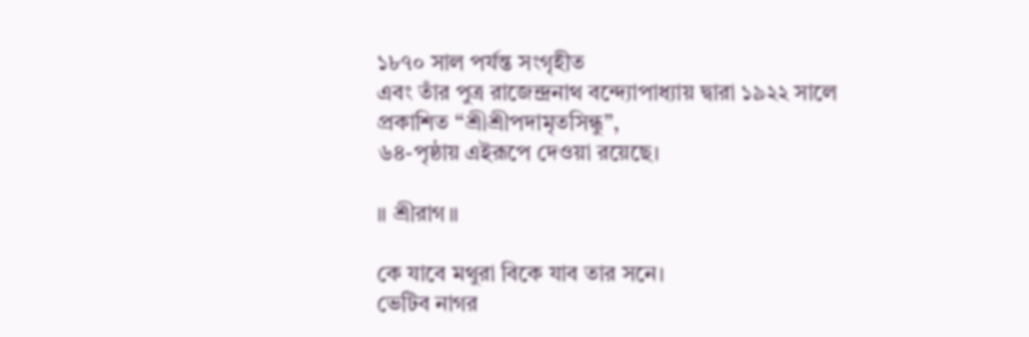১৮৭০ সাল পর্যন্ত সংগৃহীত
এবং তাঁর পুত্র রাজেন্দ্রনাথ বন্দ্যোপাধ্যায় দ্বারা ১৯২২ সালে প্রকাশিত “শ্রীশ্রীপদামৃতসিন্ধু”,
৬৪-পৃষ্ঠায় এইরূপে দেওয়া রয়েছে।

॥ শ্রীরাগ॥

কে যাবে মথুরা বিকে যাব তার সনে।
ভেটিব নাগর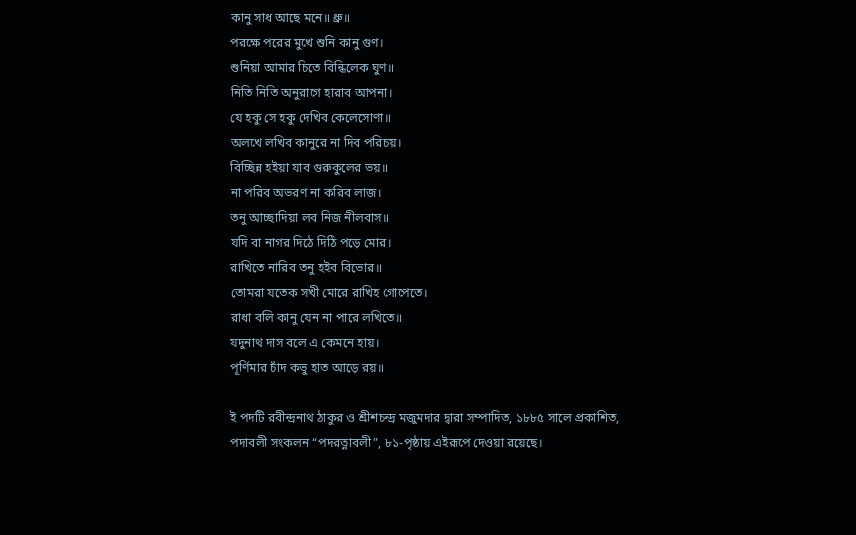কানু সাধ আছে মনে॥ ধ্রু॥
পরক্ষে পরের মুখে শুনি কানু গুণ।
শুনিয়া আমার চিতে বিন্ধিলেক ঘুণ॥
নিতি নিতি অনুরাগে হারাব আপনা।
যে হকু সে হকু দেখিব কেলেসোণা॥
অলখে লখিব কানুরে না দিব পরিচয়।
বিচ্ছিন্ন হইয়া যাব গুরুকুলের ভয়॥
না পরিব অভরণ না করিব লাজ।
তনু আচ্ছাদিয়া লব নিজ নীলবাস॥
যদি বা নাগর দিঠে দিঠি পড়ে মোর।
রাখিতে নারিব তনু হইব বিভোর॥
তোমরা যতেক সখী মোরে রাখিহ গোপেতে।
রাধা বলি কানু যেন না পারে লখিতে॥
যদুনাথ দাস বলে এ কেমনে হায়।
পূর্ণিমার চাঁদ কভু হাত আড়ে রয়॥

ই পদটি রবীন্দ্রনাথ ঠাকুর ও শ্রীশচন্দ্র মজুমদার দ্বারা সম্পাদিত, ১৮৮৫ সালে প্রকাশিত,
পদাবলী সংকলন “পদরত্নাবলী”, ৮১-পৃষ্ঠায় এইরূপে দেওয়া রয়েছে।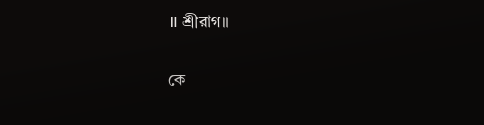॥ শ্রীরাগ॥

কে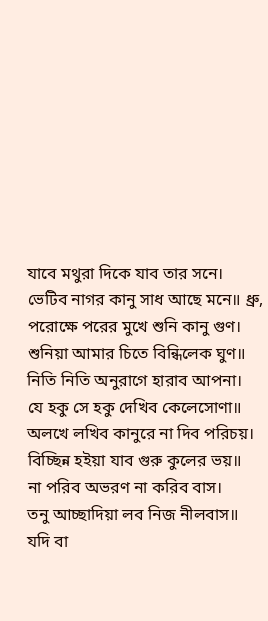যাবে মথুরা দিকে যাব তার সনে।
ভেটিব নাগর কানু সাধ আছে মনে॥ ধ্রু,
পরোক্ষে পরের মুখে শুনি কানু গুণ।
শুনিয়া আমার চিতে বিন্ধিলেক ঘুণ॥
নিতি নিতি অনুরাগে হারাব আপনা।
যে হকু সে হকু দেখিব কেলেসোণা॥
অলখে লখিব কানুরে না দিব পরিচয়।
বিচ্ছিন্ন হইয়া যাব গুরু কুলের ভয়॥
না পরিব অভরণ না করিব বাস।
তনু আচ্ছাদিয়া লব নিজ নীলবাস॥
যদি বা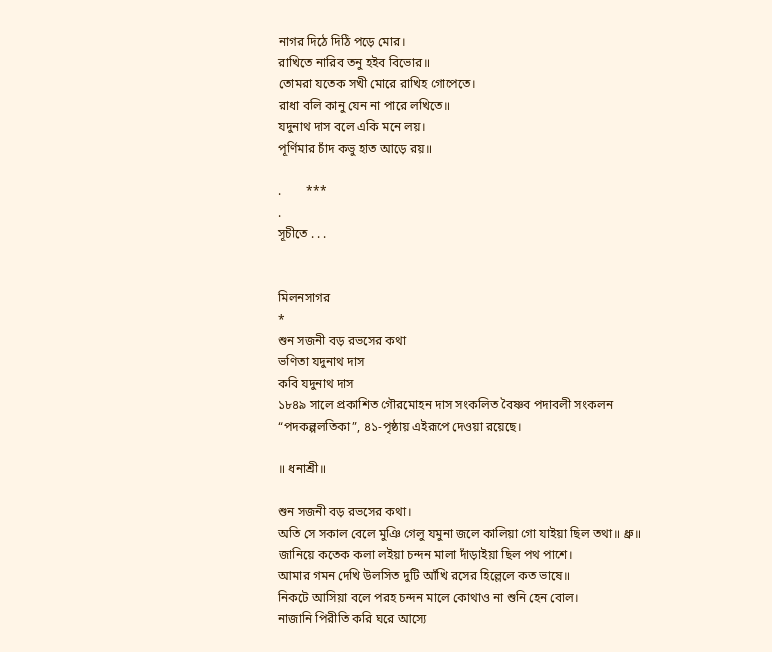নাগর দিঠে দিঠি পড়ে মোর।
রাখিতে নারিব তনু হইব বিভোর॥
তোমরা যতেক সখী মোরে রাখিহ গোপেতে।
রাধা বলি কানু যেন না পারে লখিতে॥
যদুনাথ দাস বলে একি মনে লয়।
পূর্ণিমার চাঁদ কভু হাত আড়ে রয়॥

.        ***
.
সূচীতে . . .


মিলনসাগর
*
শুন সজনী বড় রভসের কথা
ভণিতা যদুনাথ দাস
কবি যদুনাথ দাস
১৮৪৯ সালে প্রকাশিত গৌরমোহন দাস সংকলিত বৈষ্ণব পদাবলী সংকলন
“পদকল্পলতিকা”, ৪১-পৃষ্ঠায় এইরূপে দেওয়া রয়েছে।

॥ ধনাশ্রী॥

শুন সজনী বড় রভসের কথা।
অতি সে সকাল বেলে মুঞি গেলু যমুনা জলে কালিয়া গো যাইয়া ছিল তথা॥ ধ্রু॥
জানিয়ে কতেক কলা লইয়া চন্দন মালা দাঁড়াইয়া ছিল পথ পাশে।
আমার গমন দেখি উলসিত দুটি আঁখি রসের হিল্লেলে কত ভাষে॥
নিকটে আসিয়া বলে পরহ চন্দন মালে কোথাও না শুনি হেন বোল।
নাজানি পিরীতি করি ঘরে আস্যে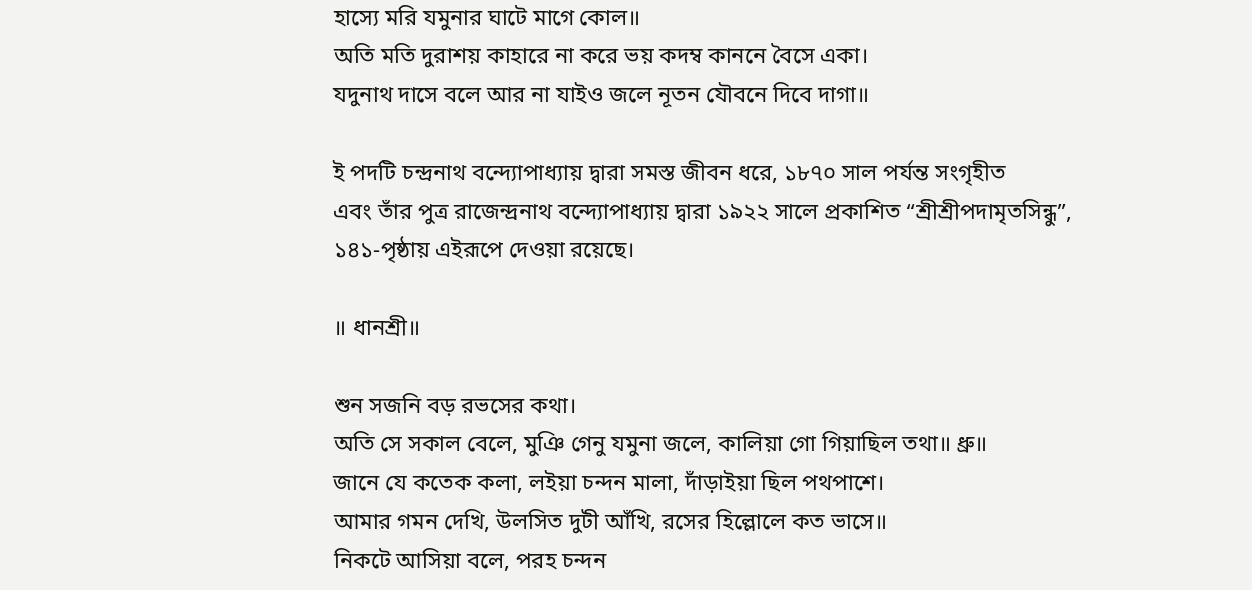হাস্যে মরি যমুনার ঘাটে মাগে কোল॥
অতি মতি দুরাশয় কাহারে না করে ভয় কদম্ব কাননে বৈসে একা।
যদুনাথ দাসে বলে আর না যাইও জলে নূতন যৌবনে দিবে দাগা॥

ই পদটি চন্দ্রনাথ বন্দ্যোপাধ্যায় দ্বারা সমস্ত জীবন ধরে, ১৮৭০ সাল পর্যন্ত সংগৃহীত
এবং তাঁর পুত্র রাজেন্দ্রনাথ বন্দ্যোপাধ্যায় দ্বারা ১৯২২ সালে প্রকাশিত “শ্রীশ্রীপদামৃতসিন্ধু”,
১৪১-পৃষ্ঠায় এইরূপে দেওয়া রয়েছে।

॥ ধানশ্রী॥

শুন সজনি বড় রভসের কথা।
অতি সে সকাল বেলে, মুঞি গেনু যমুনা জলে, কালিয়া গো গিয়াছিল তথা॥ ধ্রু॥
জানে যে কতেক কলা, লইয়া চন্দন মালা, দাঁড়াইয়া ছিল পথপাশে।
আমার গমন দেখি, উলসিত দুটী আঁখি, রসের হিল্লোলে কত ভাসে॥
নিকটে আসিয়া বলে, পরহ চন্দন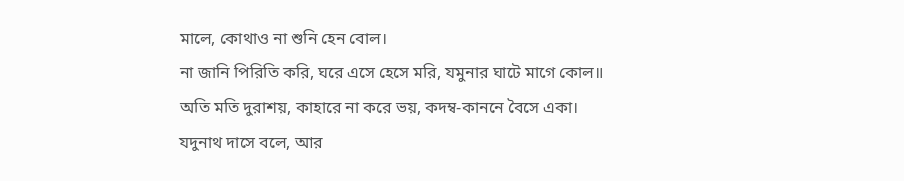মালে, কোথাও না শুনি হেন বোল।
না জানি পিরিতি করি, ঘরে এসে হেসে মরি, যমুনার ঘাটে মাগে কোল॥
অতি মতি দুরাশয়, কাহারে না করে ভয়, কদম্ব-কাননে বৈসে একা।
যদুনাথ দাসে বলে, আর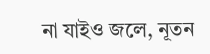না যাইও জলে, নূতন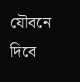যৌবনে দিবে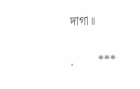দাগা॥

.        ***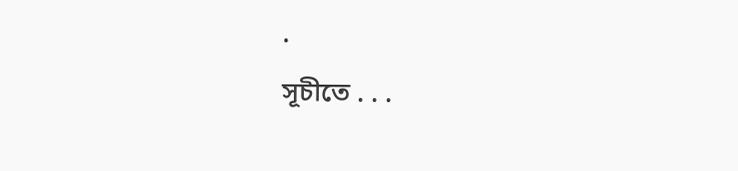.
সূচীতে . . .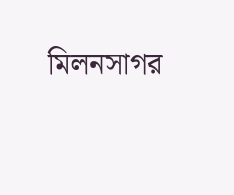মিলনসাগর